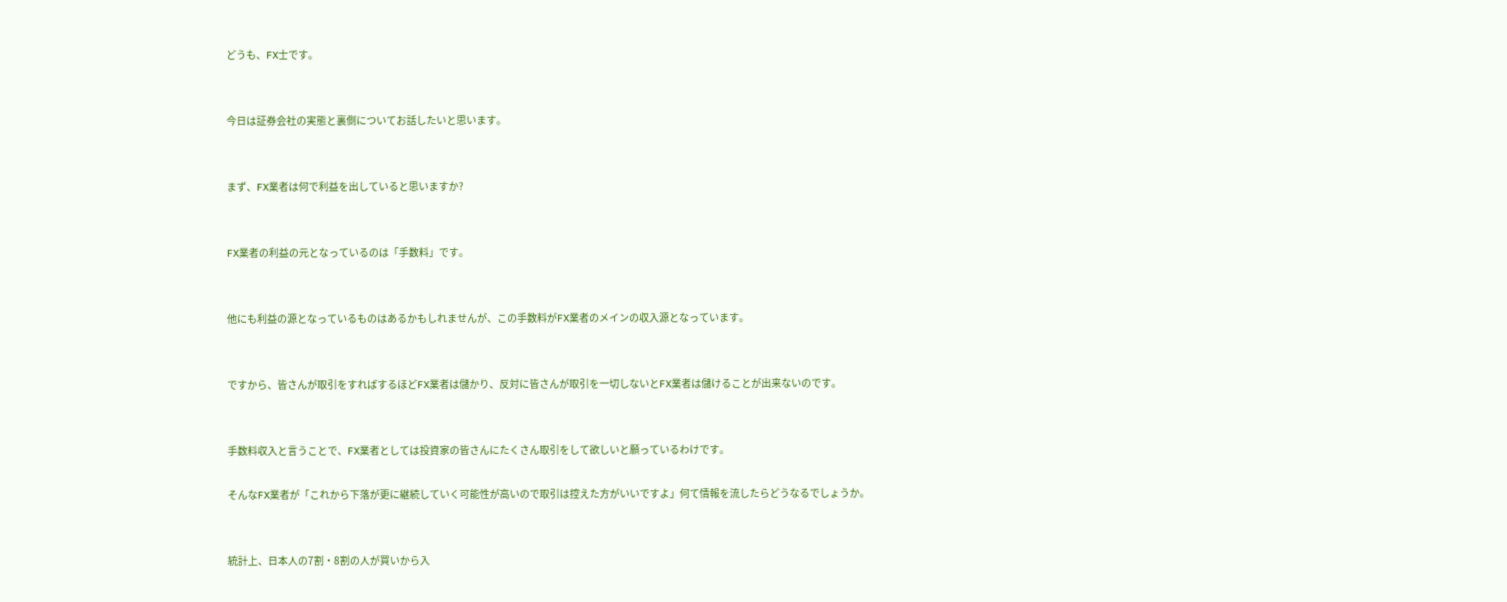どうも、FX士です。


今日は証券会社の実態と裏側についてお話したいと思います。


まず、FX業者は何で利益を出していると思いますか?


FX業者の利益の元となっているのは「手数料」です。


他にも利益の源となっているものはあるかもしれませんが、この手数料がFX業者のメインの収入源となっています。


ですから、皆さんが取引をすればするほどFX業者は儲かり、反対に皆さんが取引を一切しないとFX業者は儲けることが出来ないのです。


手数料収入と言うことで、FX業者としては投資家の皆さんにたくさん取引をして欲しいと願っているわけです。

そんなFX業者が「これから下落が更に継続していく可能性が高いので取引は控えた方がいいですよ」何て情報を流したらどうなるでしょうか。


統計上、日本人の7割・8割の人が買いから入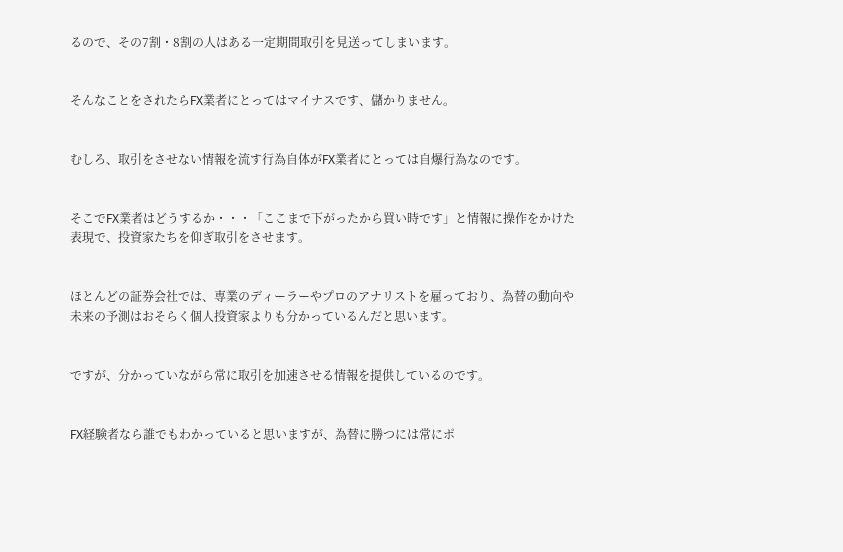るので、その7割・8割の人はある一定期間取引を見送ってしまいます。


そんなことをされたらFX業者にとってはマイナスです、儲かりません。


むしろ、取引をさせない情報を流す行為自体がFX業者にとっては自爆行為なのです。


そこでFX業者はどうするか・・・「ここまで下がったから買い時です」と情報に操作をかけた表現で、投資家たちを仰ぎ取引をさせます。


ほとんどの証券会社では、専業のディーラーやプロのアナリストを雇っており、為替の動向や未来の予測はおそらく個人投資家よりも分かっているんだと思います。


ですが、分かっていながら常に取引を加速させる情報を提供しているのです。


FX経験者なら誰でもわかっていると思いますが、為替に勝つには常にポ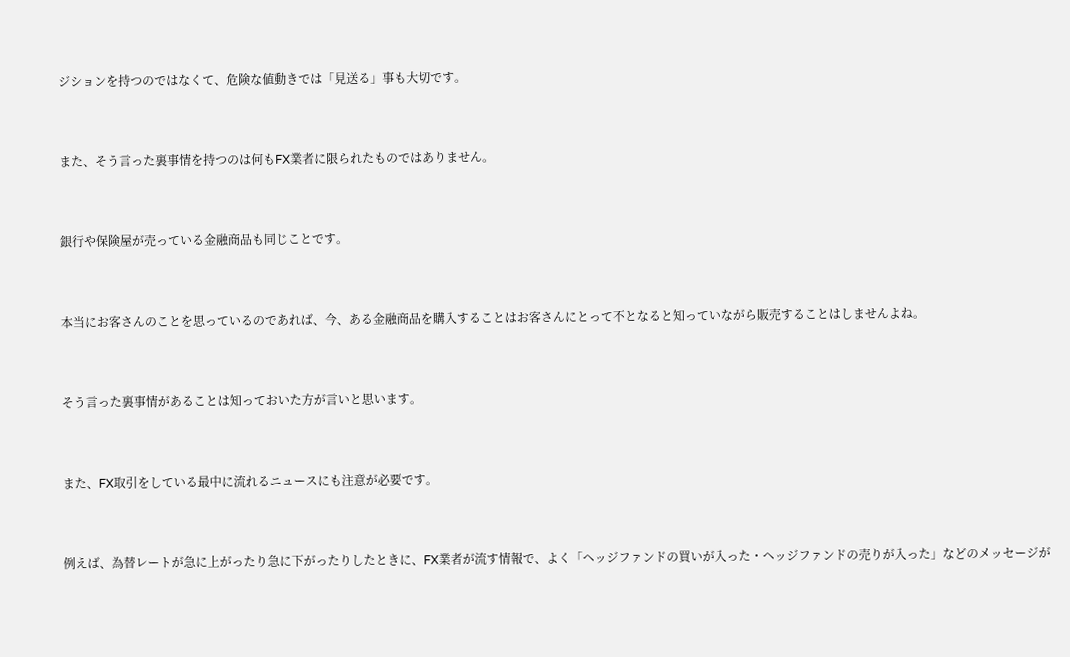ジションを持つのではなくて、危険な値動きでは「見送る」事も大切です。


また、そう言った裏事情を持つのは何もFX業者に限られたものではありません。


銀行や保険屋が売っている金融商品も同じことです。


本当にお客さんのことを思っているのであれば、今、ある金融商品を購入することはお客さんにとって不となると知っていながら販売することはしませんよね。


そう言った裏事情があることは知っておいた方が言いと思います。


また、FX取引をしている最中に流れるニュースにも注意が必要です。


例えば、為替レートが急に上がったり急に下がったりしたときに、FX業者が流す情報で、よく「ヘッジファンドの買いが入った・ヘッジファンドの売りが入った」などのメッセージが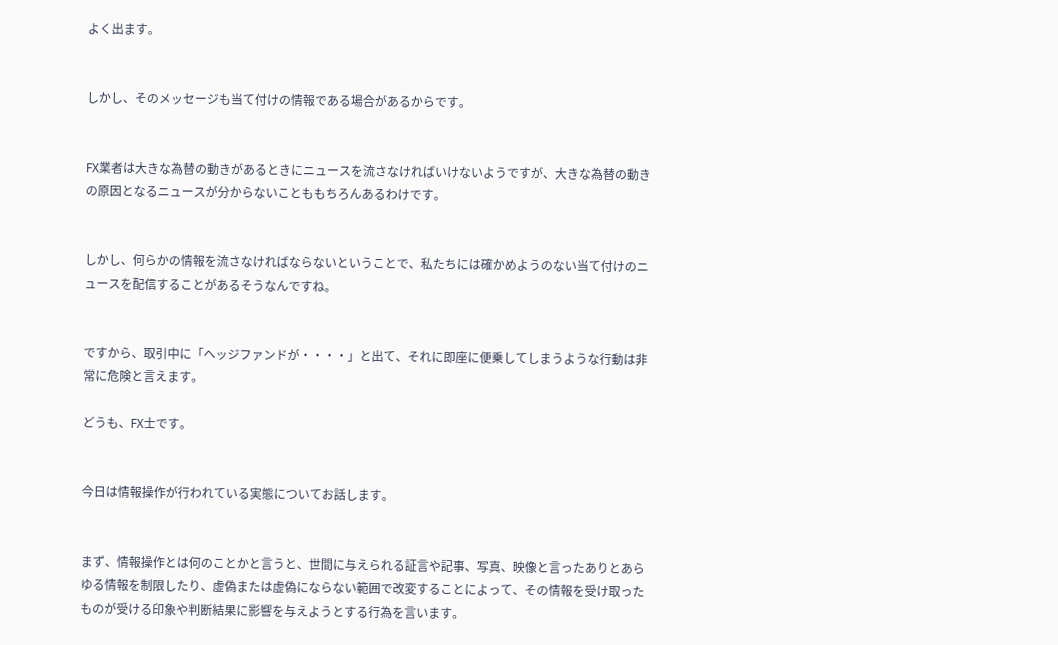よく出ます。


しかし、そのメッセージも当て付けの情報である場合があるからです。


FX業者は大きな為替の動きがあるときにニュースを流さなければいけないようですが、大きな為替の動きの原因となるニュースが分からないことももちろんあるわけです。


しかし、何らかの情報を流さなければならないということで、私たちには確かめようのない当て付けのニュースを配信することがあるそうなんですね。


ですから、取引中に「ヘッジファンドが・・・・」と出て、それに即座に便乗してしまうような行動は非常に危険と言えます。

どうも、FX士です。


今日は情報操作が行われている実態についてお話します。


まず、情報操作とは何のことかと言うと、世間に与えられる証言や記事、写真、映像と言ったありとあらゆる情報を制限したり、虚偽または虚偽にならない範囲で改変することによって、その情報を受け取ったものが受ける印象や判断結果に影響を与えようとする行為を言います。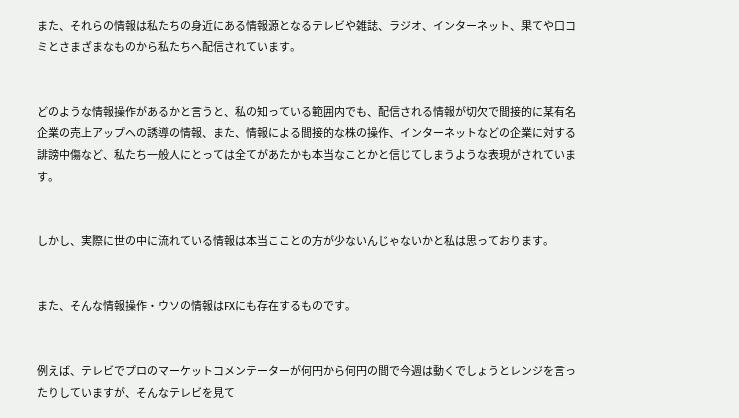また、それらの情報は私たちの身近にある情報源となるテレビや雑誌、ラジオ、インターネット、果てや口コミとさまざまなものから私たちへ配信されています。


どのような情報操作があるかと言うと、私の知っている範囲内でも、配信される情報が切欠で間接的に某有名企業の売上アップへの誘導の情報、また、情報による間接的な株の操作、インターネットなどの企業に対する誹謗中傷など、私たち一般人にとっては全てがあたかも本当なことかと信じてしまうような表現がされています。


しかし、実際に世の中に流れている情報は本当こことの方が少ないんじゃないかと私は思っております。


また、そんな情報操作・ウソの情報はFXにも存在するものです。


例えば、テレビでプロのマーケットコメンテーターが何円から何円の間で今週は動くでしょうとレンジを言ったりしていますが、そんなテレビを見て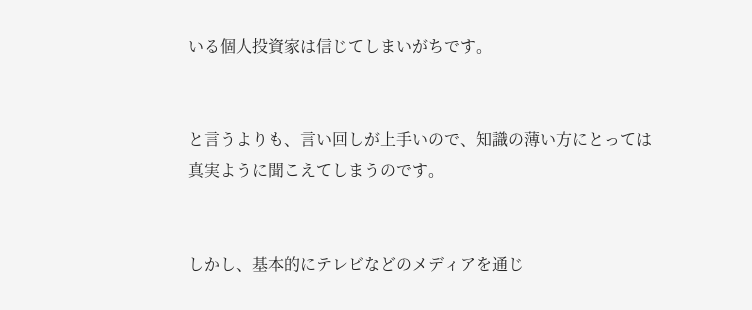いる個人投資家は信じてしまいがちです。


と言うよりも、言い回しが上手いので、知識の薄い方にとっては真実ように聞こえてしまうのです。


しかし、基本的にテレビなどのメディアを通じ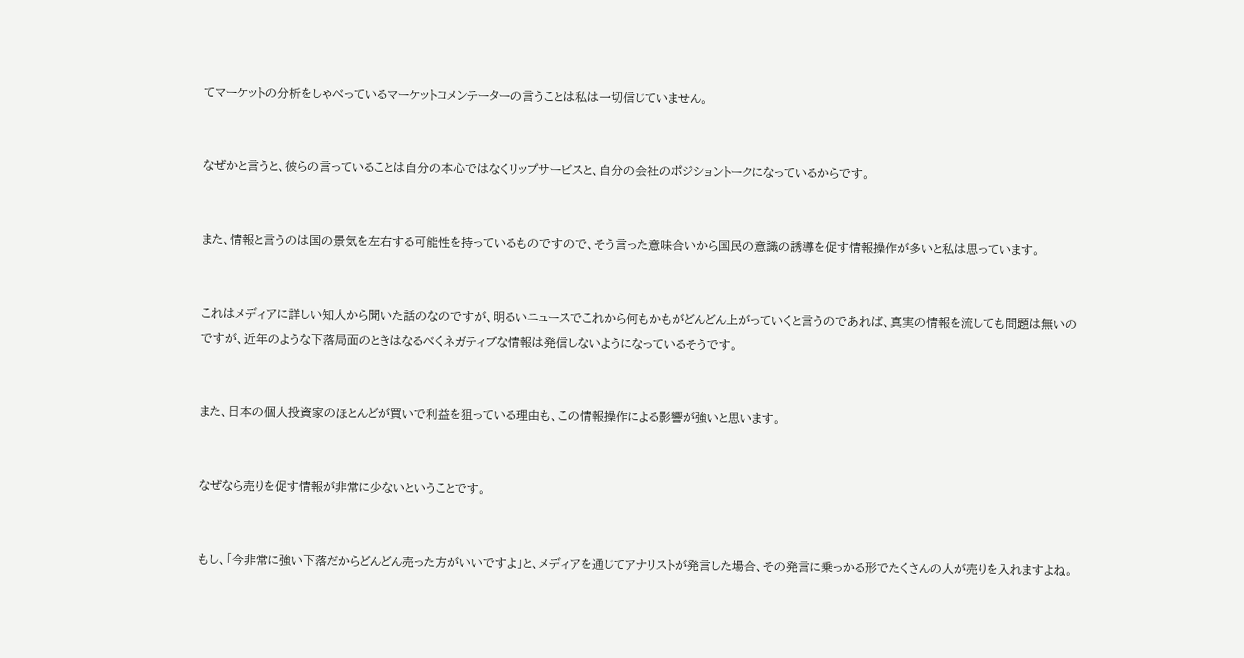てマーケットの分析をしゃべっているマーケットコメンテーターの言うことは私は一切信じていません。


なぜかと言うと、彼らの言っていることは自分の本心ではなくリップサービスと、自分の会社のポジショントークになっているからです。


また、情報と言うのは国の景気を左右する可能性を持っているものですので、そう言った意味合いから国民の意識の誘導を促す情報操作が多いと私は思っています。


これはメディアに詳しい知人から聞いた話のなのですが、明るいニュースでこれから何もかもがどんどん上がっていくと言うのであれば、真実の情報を流しても問題は無いのですが、近年のような下落局面のときはなるべくネガティブな情報は発信しないようになっているそうです。


また、日本の個人投資家のほとんどが買いで利益を狙っている理由も、この情報操作による影響が強いと思います。


なぜなら売りを促す情報が非常に少ないということです。


もし、「今非常に強い下落だからどんどん売った方がいいですよ」と、メディアを通じてアナリストが発言した場合、その発言に乗っかる形でたくさんの人が売りを入れますよね。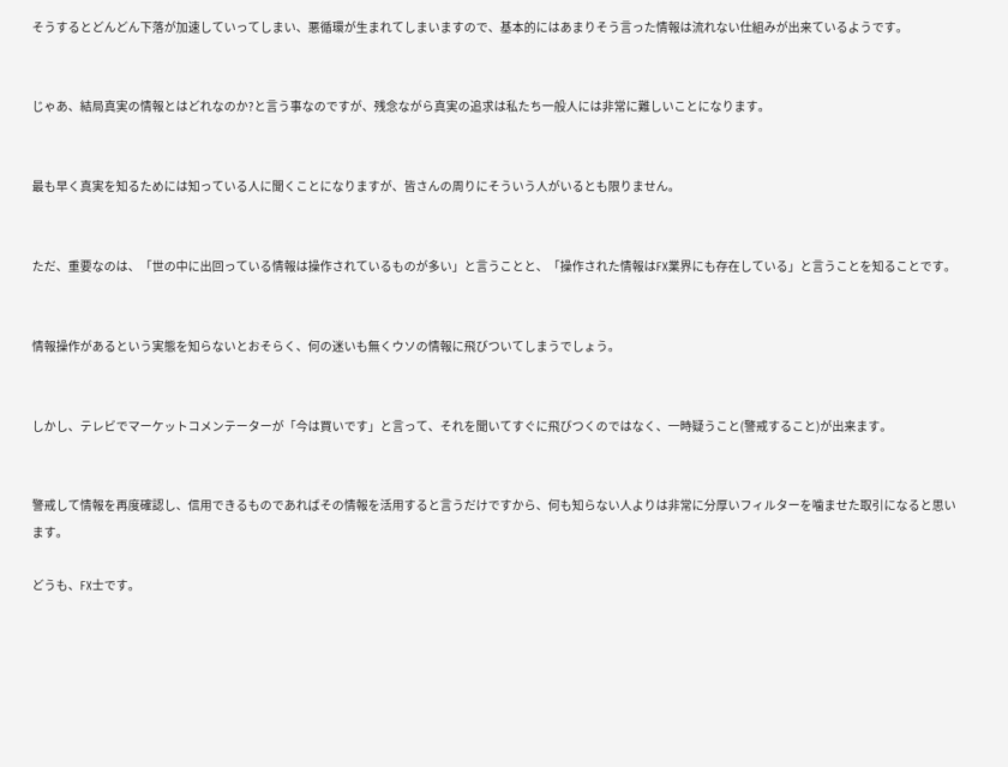そうするとどんどん下落が加速していってしまい、悪循環が生まれてしまいますので、基本的にはあまりそう言った情報は流れない仕組みが出来ているようです。


じゃあ、結局真実の情報とはどれなのか?と言う事なのですが、残念ながら真実の追求は私たち一般人には非常に難しいことになります。


最も早く真実を知るためには知っている人に聞くことになりますが、皆さんの周りにそういう人がいるとも限りません。


ただ、重要なのは、「世の中に出回っている情報は操作されているものが多い」と言うことと、「操作された情報はFX業界にも存在している」と言うことを知ることです。


情報操作があるという実態を知らないとおそらく、何の迷いも無くウソの情報に飛びついてしまうでしょう。


しかし、テレビでマーケットコメンテーターが「今は買いです」と言って、それを聞いてすぐに飛びつくのではなく、一時疑うこと(警戒すること)が出来ます。


警戒して情報を再度確認し、信用できるものであればその情報を活用すると言うだけですから、何も知らない人よりは非常に分厚いフィルターを噛ませた取引になると思います。

どうも、FX士です。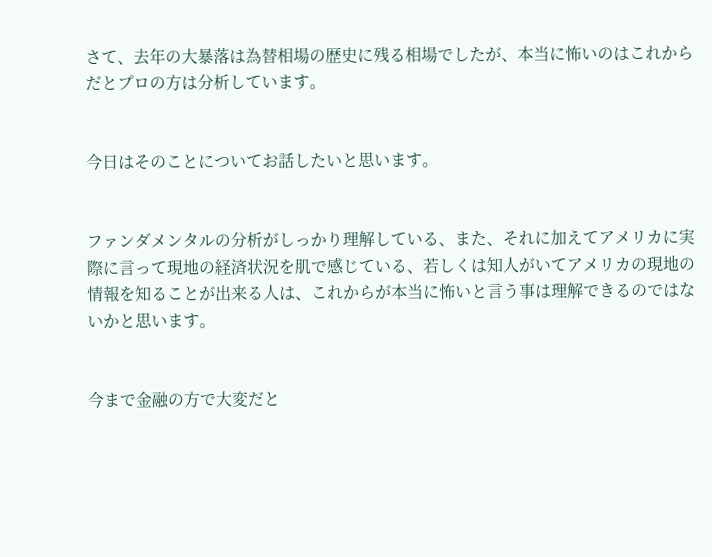さて、去年の大暴落は為替相場の歴史に残る相場でしたが、本当に怖いのはこれからだとプロの方は分析しています。


今日はそのことについてお話したいと思います。


ファンダメンタルの分析がしっかり理解している、また、それに加えてアメリカに実際に言って現地の経済状況を肌で感じている、若しくは知人がいてアメリカの現地の情報を知ることが出来る人は、これからが本当に怖いと言う事は理解できるのではないかと思います。


今まで金融の方で大変だと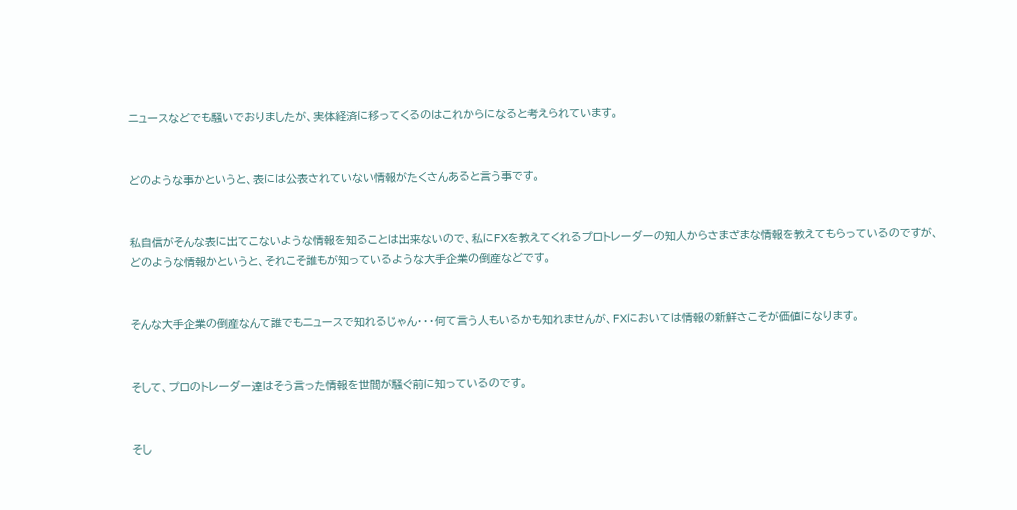ニュースなどでも騒いでおりましたが、実体経済に移ってくるのはこれからになると考えられています。


どのような事かというと、表には公表されていない情報がたくさんあると言う事です。


私自信がそんな表に出てこないような情報を知ることは出来ないので、私にFXを教えてくれるプロトレーダーの知人からさまざまな情報を教えてもらっているのですが、どのような情報かというと、それこそ誰もが知っているような大手企業の倒産などです。


そんな大手企業の倒産なんて誰でもニュースで知れるじゃん・・・何て言う人もいるかも知れませんが、FXにおいては情報の新鮮さこそが価値になります。


そして、プロのトレーダー達はそう言った情報を世間が騒ぐ前に知っているのです。


そし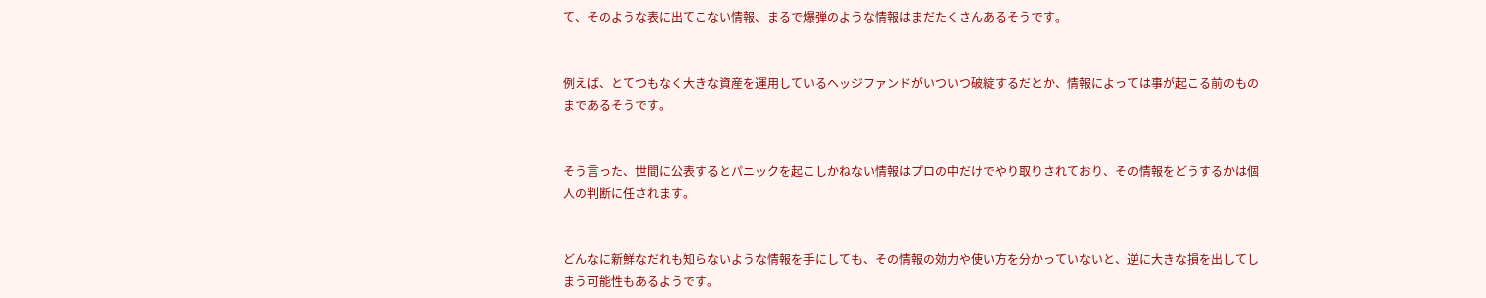て、そのような表に出てこない情報、まるで爆弾のような情報はまだたくさんあるそうです。


例えば、とてつもなく大きな資産を運用しているヘッジファンドがいついつ破綻するだとか、情報によっては事が起こる前のものまであるそうです。


そう言った、世間に公表するとパニックを起こしかねない情報はプロの中だけでやり取りされており、その情報をどうするかは個人の判断に任されます。


どんなに新鮮なだれも知らないような情報を手にしても、その情報の効力や使い方を分かっていないと、逆に大きな損を出してしまう可能性もあるようです。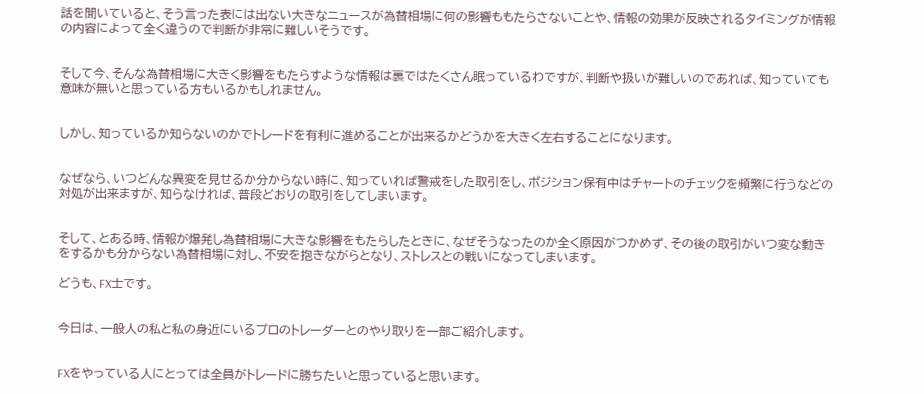話を聞いていると、そう言った表には出ない大きなニュースが為替相場に何の影響ももたらさないことや、情報の効果が反映されるタイミングが情報の内容によって全く違うので判断が非常に難しいそうです。


そして今、そんな為替相場に大きく影響をもたらすような情報は裏ではたくさん眠っているわですが、判断や扱いが難しいのであれば、知っていても意味が無いと思っている方もいるかもしれません。


しかし、知っているか知らないのかでトレードを有利に進めることが出来るかどうかを大きく左右することになります。


なぜなら、いつどんな異変を見せるか分からない時に、知っていれば警戒をした取引をし、ポジション保有中はチャートのチェックを頻繁に行うなどの対処が出来ますが、知らなければ、普段どおりの取引をしてしまいます。


そして、とある時、情報が爆発し為替相場に大きな影響をもたらしたときに、なぜそうなったのか全く原因がつかめず、その後の取引がいつ変な動きをするかも分からない為替相場に対し、不安を抱きながらとなり、ストレスとの戦いになってしまいます。

どうも、FX士です。


今日は、一般人の私と私の身近にいるプロのトレーダーとのやり取りを一部ご紹介します。


FXをやっている人にとっては全員がトレードに勝ちたいと思っていると思います。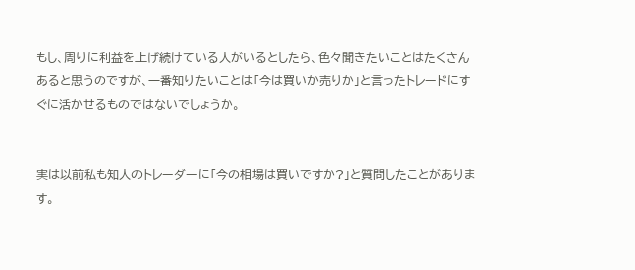もし、周りに利益を上げ続けている人がいるとしたら、色々聞きたいことはたくさんあると思うのですが、一番知りたいことは「今は買いか売りか」と言ったトレードにすぐに活かせるものではないでしょうか。


実は以前私も知人のトレーダーに「今の相場は買いですか?」と質問したことがあります。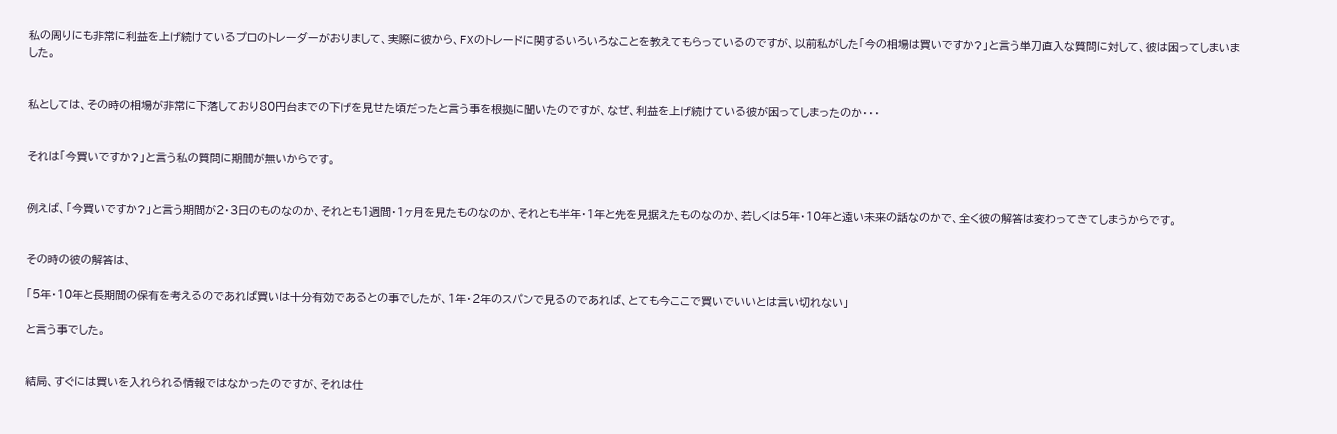私の周りにも非常に利益を上げ続けているプロのトレーダーがおりまして、実際に彼から、FXのトレードに関するいろいろなことを教えてもらっているのですが、以前私がした「今の相場は買いですか?」と言う単刀直入な質問に対して、彼は困ってしまいました。


私としては、その時の相場が非常に下落しており80円台までの下げを見せた頃だったと言う事を根拠に聞いたのですが、なぜ、利益を上げ続けている彼が困ってしまったのか・・・


それは「今買いですか?」と言う私の質問に期間が無いからです。


例えば、「今買いですか?」と言う期間が2・3日のものなのか、それとも1週間・1ヶ月を見たものなのか、それとも半年・1年と先を見据えたものなのか、若しくは5年・10年と遠い未来の話なのかで、全く彼の解答は変わってきてしまうからです。


その時の彼の解答は、

「5年・10年と長期間の保有を考えるのであれば買いは十分有効であるとの事でしたが、1年・2年のスパンで見るのであれば、とても今ここで買いでいいとは言い切れない」

と言う事でした。


結局、すぐには買いを入れられる情報ではなかったのですが、それは仕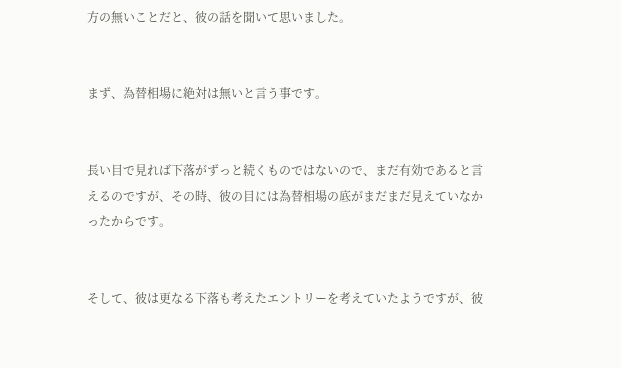方の無いことだと、彼の話を聞いて思いました。


まず、為替相場に絶対は無いと言う事です。


長い目で見れば下落がずっと続くものではないので、まだ有効であると言えるのですが、その時、彼の目には為替相場の底がまだまだ見えていなかったからです。


そして、彼は更なる下落も考えたエントリーを考えていたようですが、彼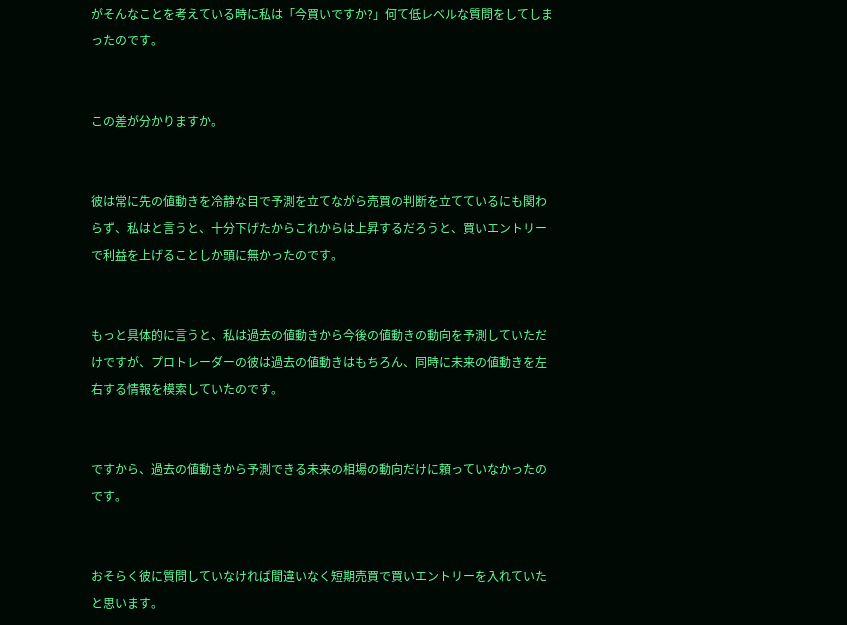がそんなことを考えている時に私は「今買いですか?」何て低レベルな質問をしてしまったのです。


この差が分かりますか。


彼は常に先の値動きを冷静な目で予測を立てながら売買の判断を立てているにも関わらず、私はと言うと、十分下げたからこれからは上昇するだろうと、買いエントリーで利益を上げることしか頭に無かったのです。


もっと具体的に言うと、私は過去の値動きから今後の値動きの動向を予測していただけですが、プロトレーダーの彼は過去の値動きはもちろん、同時に未来の値動きを左右する情報を模索していたのです。


ですから、過去の値動きから予測できる未来の相場の動向だけに頼っていなかったのです。


おそらく彼に質問していなければ間違いなく短期売買で買いエントリーを入れていたと思います。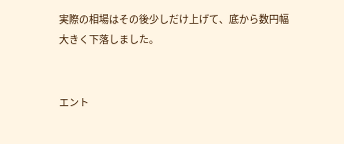実際の相場はその後少しだけ上げて、底から数円幅大きく下落しました。


エント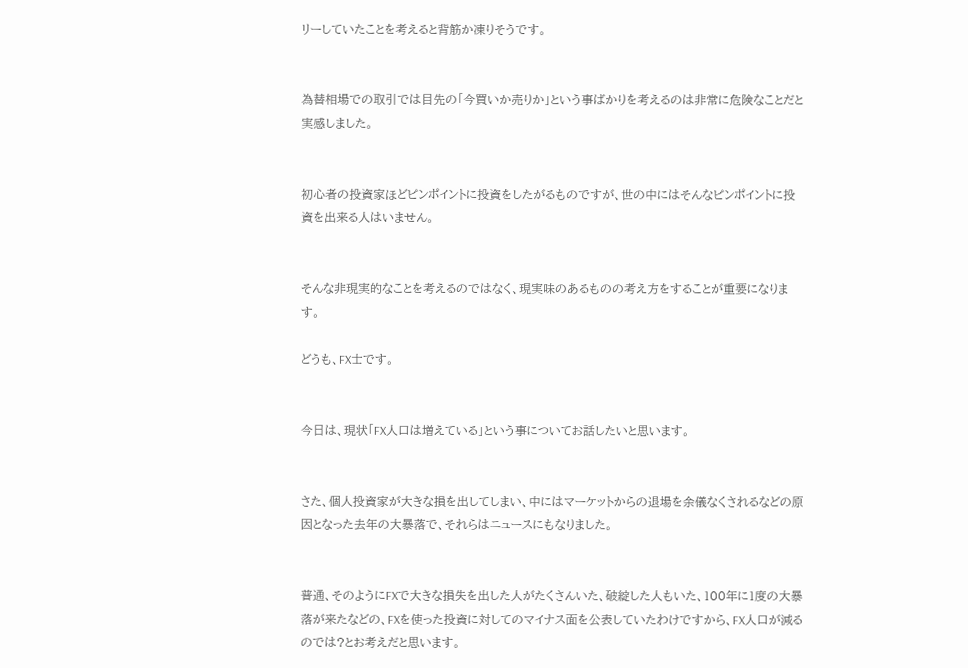リーしていたことを考えると背筋か凍りそうです。


為替相場での取引では目先の「今買いか売りか」という事ばかりを考えるのは非常に危険なことだと実感しました。


初心者の投資家ほどピンポイントに投資をしたがるものですが、世の中にはそんなピンポイントに投資を出来る人はいません。


そんな非現実的なことを考えるのではなく、現実味のあるものの考え方をすることが重要になります。

どうも、FX士です。


今日は、現状「FX人口は増えている」という事についてお話したいと思います。


さた、個人投資家が大きな損を出してしまい、中にはマーケットからの退場を余儀なくされるなどの原因となった去年の大暴落で、それらはニュースにもなりました。


普通、そのようにFXで大きな損失を出した人がたくさんいた、破綻した人もいた、100年に1度の大暴落が来たなどの、FXを使った投資に対してのマイナス面を公表していたわけですから、FX人口が減るのでは?とお考えだと思います。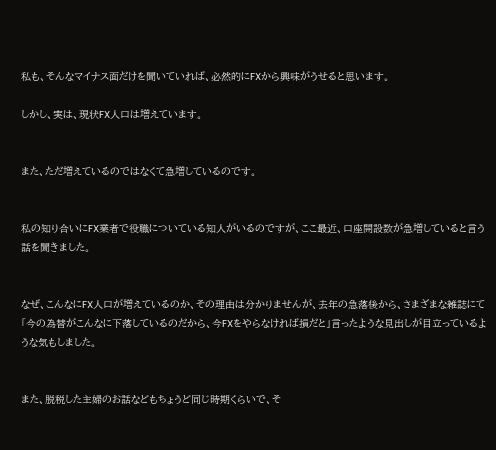私も、そんなマイナス面だけを聞いていれば、必然的にFXから興味がうせると思います。

しかし、実は、現状FX人口は増えています。


また、ただ増えているのではなくて急増しているのです。


私の知り合いにFX業者で役職についている知人がいるのですが、ここ最近、口座開設数が急増していると言う話を聞きました。


なぜ、こんなにFX人口が増えているのか、その理由は分かりませんが、去年の急落後から、さまざまな雑誌にて「今の為替がこんなに下落しているのだから、今FXをやらなければ損だと」言ったような見出しが目立っているような気もしました。


また、脱税した主婦のお話などもちょうど同じ時期くらいで、そ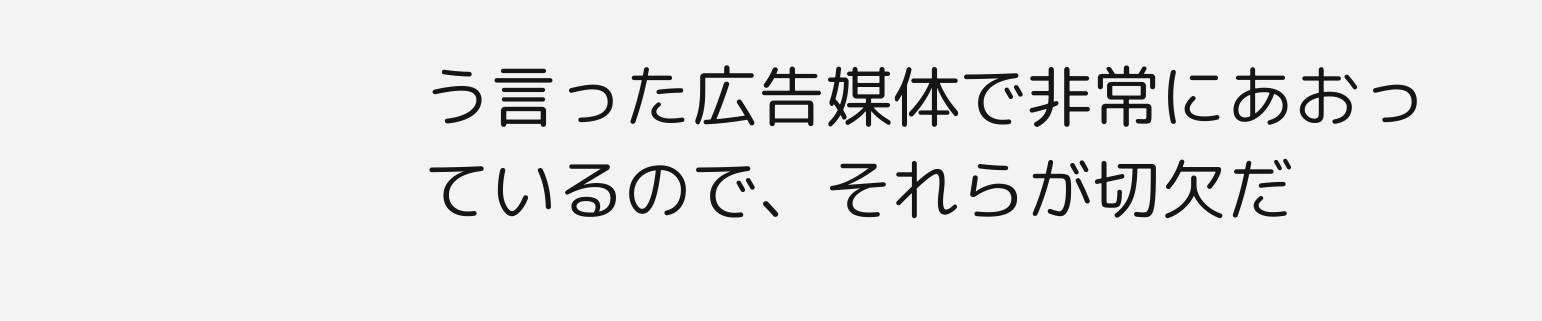う言った広告媒体で非常にあおっているので、それらが切欠だ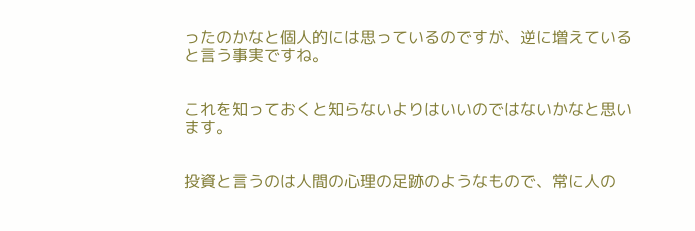ったのかなと個人的には思っているのですが、逆に増えていると言う事実ですね。


これを知っておくと知らないよりはいいのではないかなと思います。


投資と言うのは人間の心理の足跡のようなもので、常に人の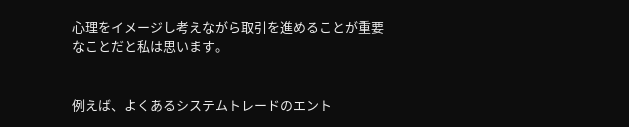心理をイメージし考えながら取引を進めることが重要なことだと私は思います。


例えば、よくあるシステムトレードのエント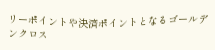リーポイントや決済ポイントとなるゴールデンクロス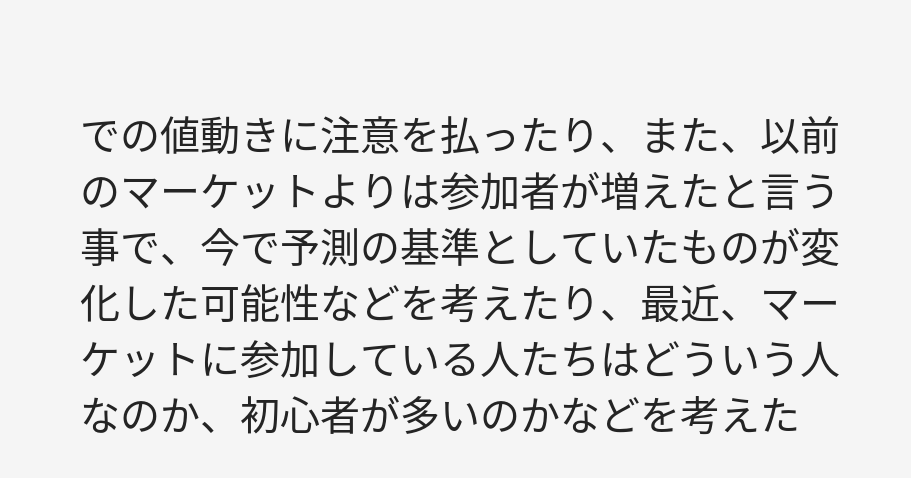での値動きに注意を払ったり、また、以前のマーケットよりは参加者が増えたと言う事で、今で予測の基準としていたものが変化した可能性などを考えたり、最近、マーケットに参加している人たちはどういう人なのか、初心者が多いのかなどを考えた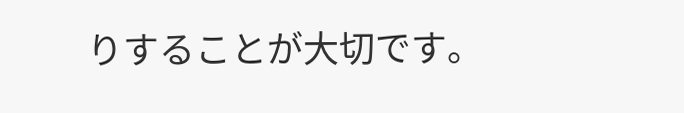りすることが大切です。